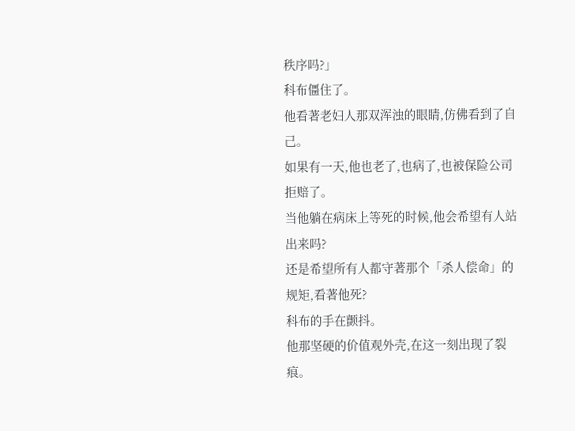秩序吗?」
科布僵住了。
他看著老妇人那双浑浊的眼睛,仿佛看到了自己。
如果有一天,他也老了,也病了,也被保险公司拒赔了。
当他躺在病床上等死的时候,他会希望有人站出来吗?
还是希望所有人都守著那个「杀人偿命」的规矩,看著他死?
科布的手在颤抖。
他那坚硬的价值观外壳,在这一刻出现了裂痕。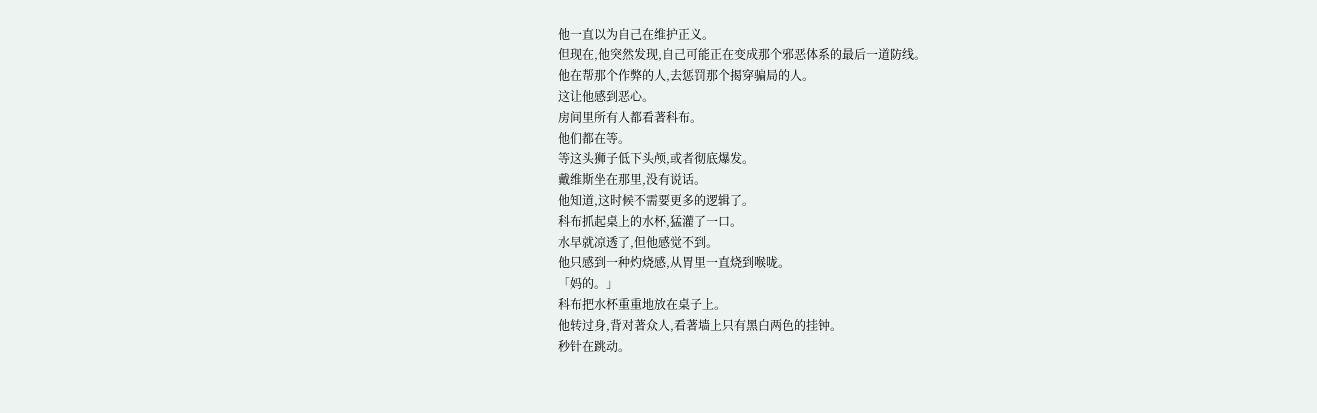他一直以为自己在维护正义。
但现在,他突然发现,自己可能正在变成那个邪恶体系的最后一道防线。
他在帮那个作弊的人,去惩罚那个揭穿骗局的人。
这让他感到恶心。
房间里所有人都看著科布。
他们都在等。
等这头狮子低下头颅,或者彻底爆发。
戴维斯坐在那里,没有说话。
他知道,这时候不需要更多的逻辑了。
科布抓起桌上的水杯,猛灌了一口。
水早就凉透了,但他感觉不到。
他只感到一种灼烧感,从胃里一直烧到喉咙。
「妈的。」
科布把水杯重重地放在桌子上。
他转过身,背对著众人,看著墙上只有黑白两色的挂钟。
秒针在跳动。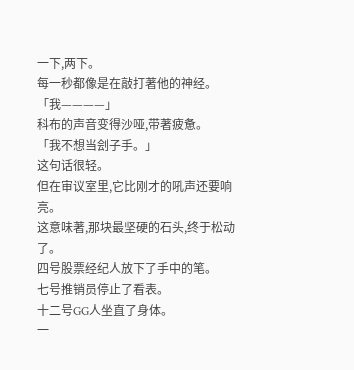一下,两下。
每一秒都像是在敲打著他的神经。
「我————」
科布的声音变得沙哑,带著疲惫。
「我不想当刽子手。」
这句话很轻。
但在审议室里,它比刚才的吼声还要响亮。
这意味著,那块最坚硬的石头,终于松动了。
四号股票经纪人放下了手中的笔。
七号推销员停止了看表。
十二号GG人坐直了身体。
一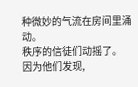种微妙的气流在房间里涌动。
秩序的信徒们动摇了。
因为他们发现,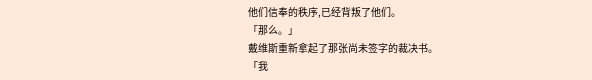他们信奉的秩序,已经背叛了他们。
「那么。」
戴维斯重新拿起了那张尚未签字的裁决书。
「我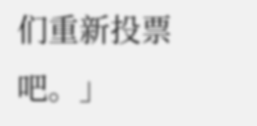们重新投票吧。」